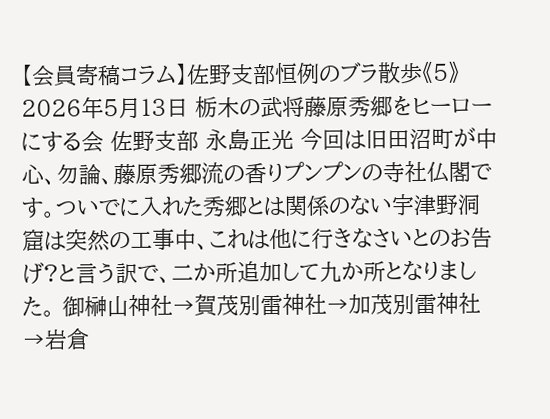【会員寄稿コラム】佐野支部恒例のブラ散歩《5》
2026年5月13日 栃木の武将藤原秀郷をヒーローにする会 佐野支部 永島正光 今回は旧田沼町が中心、勿論、藤原秀郷流の香りプンプンの寺社仏閣です。ついでに入れた秀郷とは関係のない宇津野洞窟は突然の工事中、これは他に行きなさいとのお告げ?と言う訳で、二か所追加して九か所となりました。 御榊山神社→賀茂別雷神社→加茂別雷神社→岩倉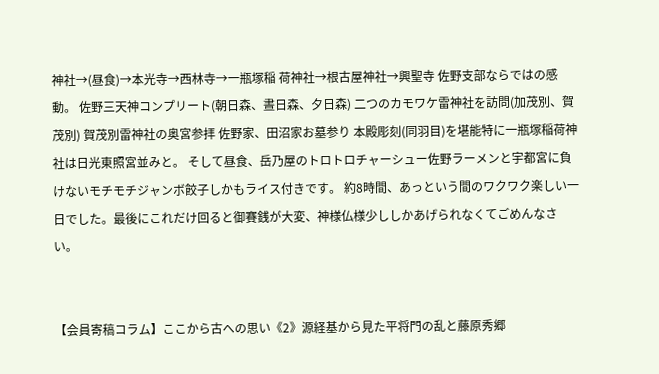神社→(昼食)→本光寺→西林寺→一瓶塚稲 荷神社→根古屋神社→興聖寺 佐野支部ならではの感動。 佐野三天神コンプリート(朝日森、晝日森、夕日森) 二つのカモワケ雷神社を訪問(加茂別、賀茂別) 賀茂別雷神社の奥宮参拝 佐野家、田沼家お墓参り 本殿彫刻(同羽目)を堪能特に一瓶塚稲荷神社は日光東照宮並みと。 そして昼食、岳乃屋のトロトロチャーシュー佐野ラーメンと宇都宮に負けないモチモチジャンボ餃子しかもライス付きです。 約8時間、あっという間のワクワク楽しい一日でした。最後にこれだけ回ると御賽銭が大変、神様仏様少ししかあげられなくてごめんなさい。


【会員寄稿コラム】ここから古への思い《2》源経基から見た平将門の乱と藤原秀郷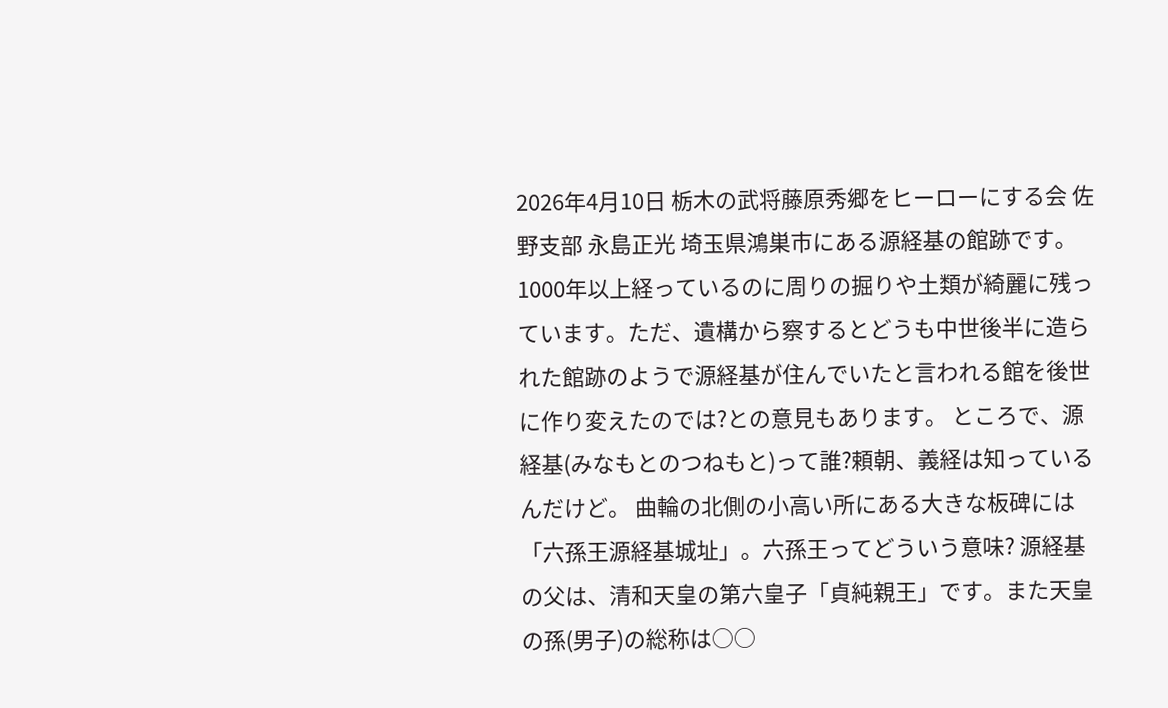2026年4月10日 栃木の武将藤原秀郷をヒーローにする会 佐野支部 永島正光 埼玉県鴻巣市にある源経基の館跡です。1000年以上経っているのに周りの掘りや土類が綺麗に残っています。ただ、遺構から察するとどうも中世後半に造られた館跡のようで源経基が住んでいたと言われる館を後世に作り変えたのでは?との意見もあります。 ところで、源経基(みなもとのつねもと)って誰?頼朝、義経は知っているんだけど。 曲輪の北側の小高い所にある大きな板碑には「六孫王源経基城址」。六孫王ってどういう意味? 源経基の父は、清和天皇の第六皇子「貞純親王」です。また天皇の孫(男子)の総称は○○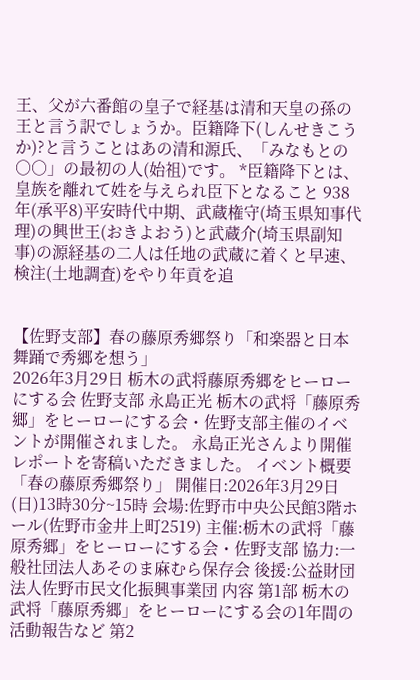王、父が六番館の皇子で経基は清和天皇の孫の王と言う訳でしょうか。臣籍降下(しんせきこうか)?と言うことはあの清和源氏、「みなもとの○○」の最初の人(始祖)です。 *臣籍降下とは、皇族を離れて姓を与えられ臣下となること 938年(承平8)平安時代中期、武蔵権守(埼玉県知事代理)の興世王(おきよおう)と武蔵介(埼玉県副知事)の源経基の二人は任地の武蔵に着くと早速、検注(土地調査)をやり年貢を追


【佐野支部】春の藤原秀郷祭り「和楽器と日本舞踊で秀郷を想う」
2026年3月29日 栃木の武将藤原秀郷をヒーローにする会 佐野支部 永島正光 栃木の武将「藤原秀郷」をヒーローにする会・佐野支部主催のイベントが開催されました。 永島正光さんより開催レポートを寄稿いただきました。 イベント概要 「春の藤原秀郷祭り」 開催日:2026年3月29日(日)13時30分~15時 会場:佐野市中央公民館3階ホール(佐野市金井上町2519) 主催:栃木の武将「藤原秀郷」をヒーローにする会・佐野支部 協力:一般社団法人あそのま麻むら保存会 後援:公益財団法人佐野市民文化振興事業団 内容 第1部 栃木の武将「藤原秀郷」をヒーローにする会の1年間の活動報告など 第2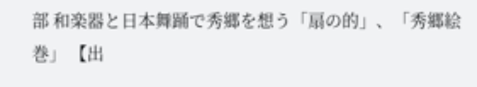部 和楽器と日本舞踊で秀郷を想う「扇の的」、「秀郷絵巻」 【出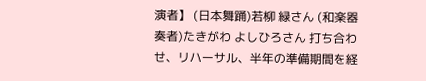演者】 (日本舞踊)若柳 緑さん (和楽器奏者)たきがわ よしひろさん 打ち合わせ、リハーサル、半年の準備期間を経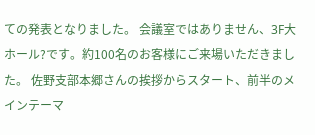ての発表となりました。 会議室ではありません、3F大ホール?です。約100名のお客様にご来場いただきました。 佐野支部本郷さんの挨拶からスタート、前半のメインテーマ